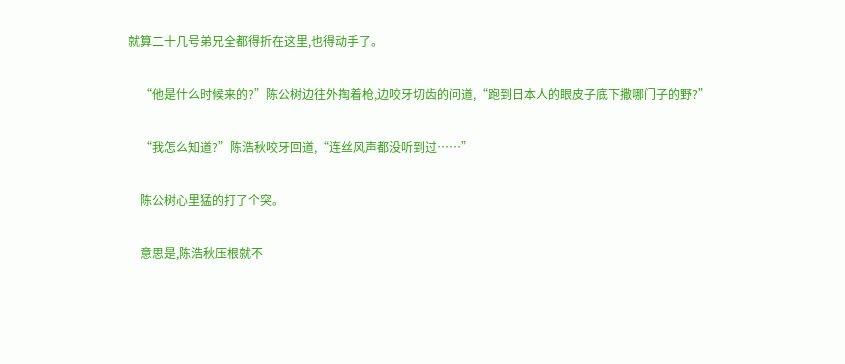就算二十几号弟兄全都得折在这里,也得动手了。

    “他是什么时候来的?”陈公树边往外掏着枪,边咬牙切齿的问道,“跑到日本人的眼皮子底下撒哪门子的野?”

    “我怎么知道?”陈浩秋咬牙回道,“连丝风声都没听到过……”

    陈公树心里猛的打了个突。

    意思是,陈浩秋压根就不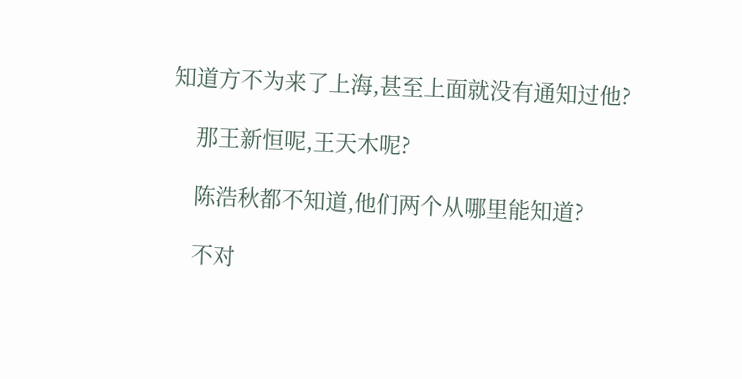知道方不为来了上海,甚至上面就没有通知过他?

    那王新恒呢,王天木呢?

    陈浩秋都不知道,他们两个从哪里能知道?

    不对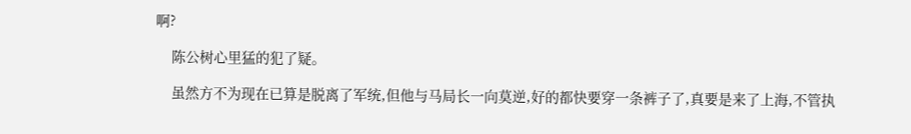啊?

    陈公树心里猛的犯了疑。

    虽然方不为现在已算是脱离了军统,但他与马局长一向莫逆,好的都快要穿一条裤子了,真要是来了上海,不管执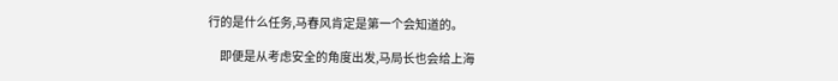行的是什么任务,马春风肯定是第一个会知道的。

    即便是从考虑安全的角度出发,马局长也会给上海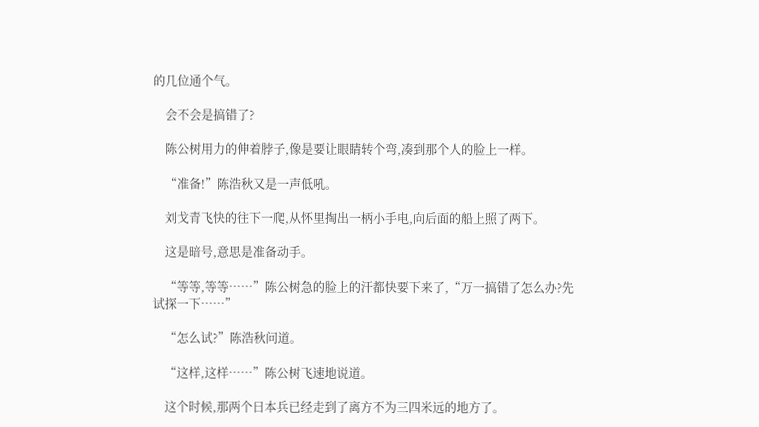的几位通个气。

    会不会是搞错了?

    陈公树用力的伸着脖子,像是要让眼睛转个弯,凑到那个人的脸上一样。

    “准备!”陈浩秋又是一声低吼。

    刘戈青飞快的往下一爬,从怀里掏出一柄小手电,向后面的船上照了两下。

    这是暗号,意思是准备动手。

    “等等,等等……”陈公树急的脸上的汗都快要下来了,“万一搞错了怎么办?先试探一下……”

    “怎么试?”陈浩秋问道。

    “这样,这样……”陈公树飞速地说道。

    这个时候,那两个日本兵已经走到了离方不为三四米远的地方了。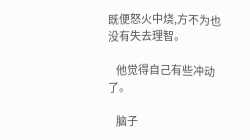既便怒火中烧,方不为也没有失去理智。

    他觉得自己有些冲动了。

    脑子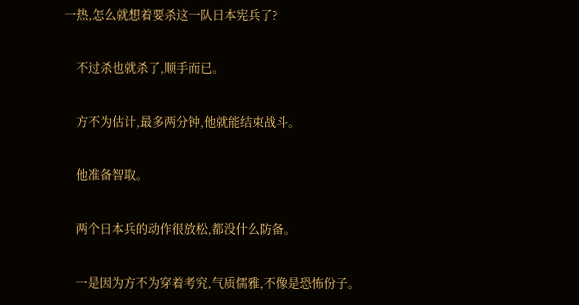一热,怎么就想着要杀这一队日本宪兵了?

    不过杀也就杀了,顺手而已。

    方不为估计,最多两分钟,他就能结束战斗。

    他准备智取。

    两个日本兵的动作很放松,都没什么防备。

    一是因为方不为穿着考究,气质儒雅,不像是恐怖份子。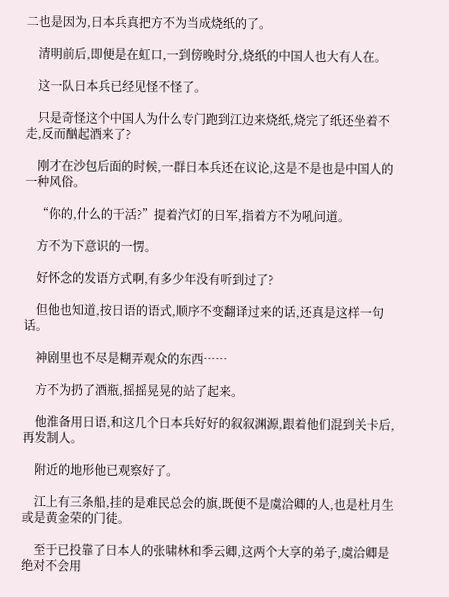二也是因为,日本兵真把方不为当成烧纸的了。

    清明前后,即便是在虹口,一到傍晚时分,烧纸的中国人也大有人在。

    这一队日本兵已经见怪不怪了。

    只是奇怪这个中国人为什么专门跑到江边来烧纸,烧完了纸还坐着不走,反而酗起酒来了?

    刚才在沙包后面的时候,一群日本兵还在议论,这是不是也是中国人的一种风俗。

    “你的,什么的干活?”提着汽灯的日军,指着方不为吼问道。

    方不为下意识的一愣。

    好怀念的发语方式啊,有多少年没有听到过了?

    但他也知道,按日语的语式,顺序不变翻译过来的话,还真是这样一句话。

    神剧里也不尽是糊弄观众的东西……

    方不为扔了酒瓶,摇摇晃晃的站了起来。

    他淮备用日语,和这几个日本兵好好的叙叙渊源,跟着他们混到关卡后,再发制人。

    附近的地形他已观察好了。

    江上有三条船,挂的是难民总会的旗,既便不是虞洽卿的人,也是杜月生或是黄金荣的门徒。

    至于已投靠了日本人的张啸林和季云卿,这两个大享的弟子,虞洽卿是绝对不会用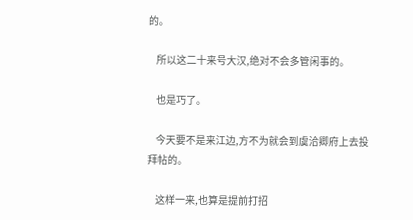的。

    所以这二十来号大汉,绝对不会多管闲事的。

    也是巧了。

    今天要不是来江边,方不为就会到虞洽卿府上去投拜帖的。

    这样一来,也算是提前打招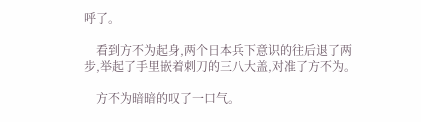呼了。

    看到方不为起身,两个日本兵下意识的往后退了两步,举起了手里嵌着刺刀的三八大盖,对准了方不为。

    方不为暗暗的叹了一口气。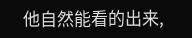他自然能看的出来,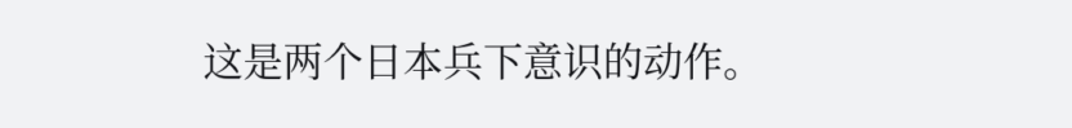这是两个日本兵下意识的动作。